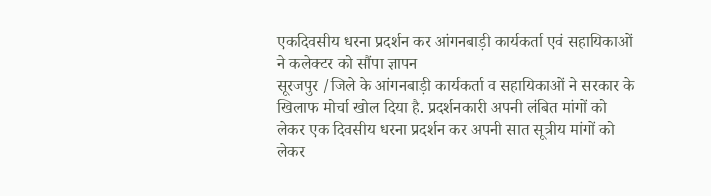एकदिवसीय धरना प्रदर्शन कर आंगनबाड़ी कार्यकर्ता एवं सहायिकाओं ने कलेक्टर को सौंपा ज्ञापन
सूरजपुर /जिले के आंगनबाड़ी कार्यकर्ता व सहायिकाओं ने सरकार के खिलाफ मोर्चा खोल दिया है. प्रदर्शनकारी अपनी लंबित मांगों को लेकर एक दिवसीय धरना प्रदर्शन कर अपनी सात सूत्रीय मांगों को लेकर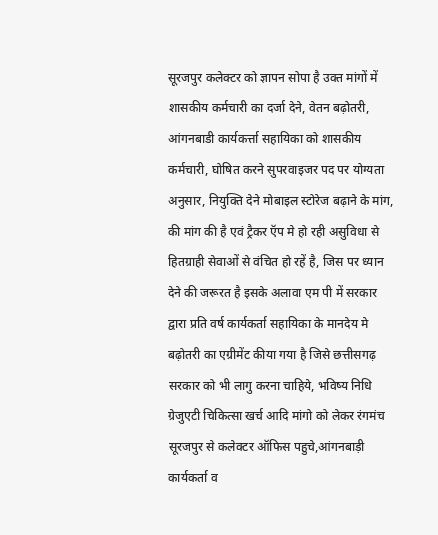सूरजपुर कलेक्टर को ज्ञापन सोपा है उक्त मांगों में शासकीय कर्मचारी का दर्जा देने, वेतन बढ़ोतरी, आंगनबाडी कार्यकर्त्ता सहायिका को शासकीय कर्मचारी, घोषित करने सुपरवाइजर पद पर योग्यता अनुसार, नियुक्ति देने मोबाइल स्टोरेज बढ़ाने के मांग, की मांग की है एवं ट्रैकर ऍप मे हो रही असुविधा से हितग्राही सेवाओं से वंचित हो रहें है, जिस पर ध्यान देने की जरूरत है इसके अलावा एम पी में सरकार द्वारा प्रति वर्ष कार्यकर्ता सहायिका के मानदेय मे बढ़ोतरी का एग्रीमेंट कीया गया है जिसे छत्तीसगढ़ सरकार को भी लागु करना चाहिये, भविष्य निधि ग्रेजुएटी चिकित्सा खर्च आदि मांगो को लेकर रंगमंच सूरजपुर से कलेक्टर ऑफिस पहुचे,आंगनबाड़ी कार्यकर्ता व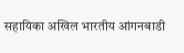सहायिका अखिल भारतीय आंगनबाडी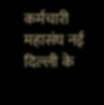कर्मचारी महासंघ नई दिल्ली के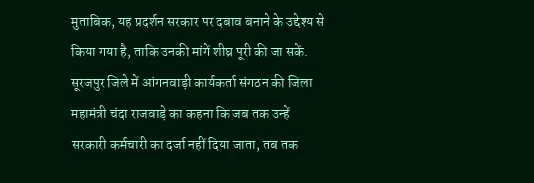मुताबिक, यह प्रदर्शन सरकार पर दबाव बनाने के उद्देश्य से किया गया है, ताकि उनकी मांगें शीघ्र पूरी की जा सकें. सूरजपुर जिले में आंगनवाड़ी कार्यकर्ता संगठन की जिला महामंत्री चंदा राजवाड़े का कहना कि जब तक उन्हें सरकारी कर्मचारी का दर्जा नहीं दिया जाता, तब तक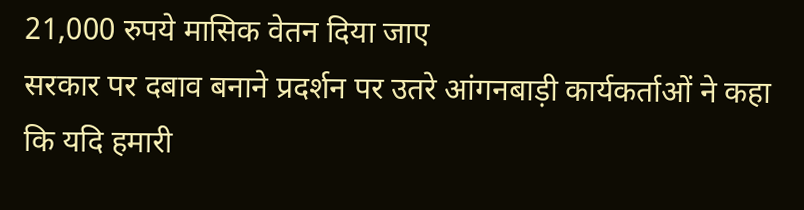21,000 रुपये मासिक वेतन दिया जाए
सरकार पर दबाव बनाने प्रदर्शन पर उतरे आंगनबाड़ी कार्यकर्ताओं ने कहा कि यदि हमारी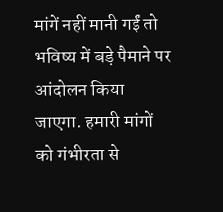मांगें नहीं मानी गईं तो भविष्य में बड़े पैमाने पर आंदोलन किया जाएगा. हमारी मांगों को गंभीरता से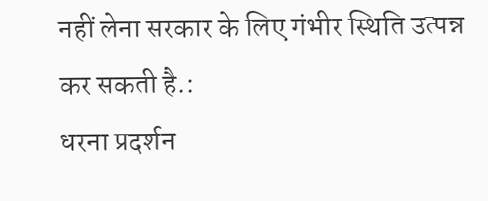नहीं लेना सरकार के लिए गंभीर स्थिति उत्पन्न कर सकती है.:
धरना प्रदर्शन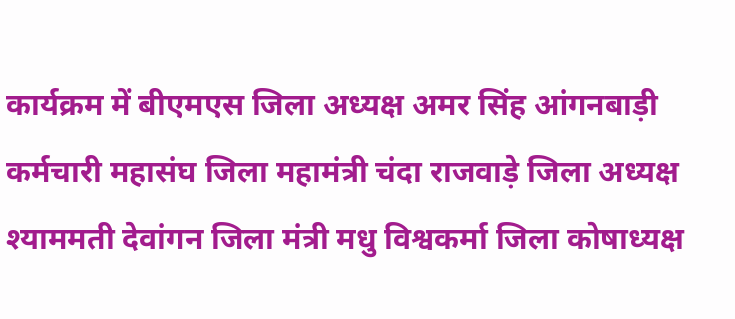कार्यक्रम में बीएमएस जिला अध्यक्ष अमर सिंह आंगनबाड़ी कर्मचारी महासंघ जिला महामंत्री चंदा राजवाड़े जिला अध्यक्ष श्याममती देवांगन जिला मंत्री मधु विश्वकर्मा जिला कोषाध्यक्ष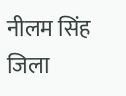नीलम सिंह जिला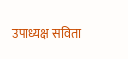उपाध्यक्ष सविता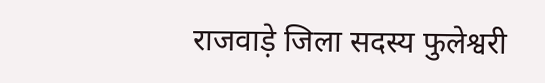राजवाड़े जिला सदस्य फुलेश्वरी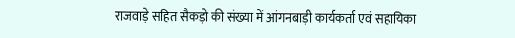राजवाड़े सहित सैकड़ो की संख्या में आंगनबाड़ी कार्यकर्ता एवं सहायिका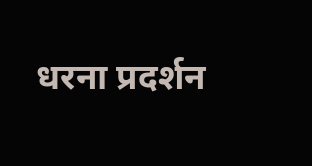धरना प्रदर्शन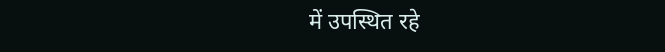में उपस्थित रहे